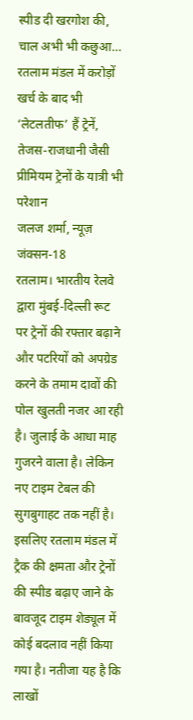स्पीड दी खरगोश की, चाल अभी भी कछुआ… रतलाम मंडल में करोड़ों खर्च के बाद भी ‘लेटलतीफ’ हैं ट्रेनें, तेजस-राजधानी जैसी प्रीमियम ट्रेनों के यात्री भी परेशान
जलज शर्मा, न्यूज़ जंक्सन-18
रतलाम। भारतीय रेलवे द्वारा मुंबई-दिल्ली रूट पर ट्रेनों की रफ्तार बढ़ाने और पटरियों को अपग्रेड करने के तमाम दावों की पोल खुलती नजर आ रही है। जुलाई के आधा माह गुजरने वाला है। लेकिन नए टाइम टेबल की सुगबुगाहट तक नहीं है। इसलिए रतलाम मंडल में ट्रैक की क्षमता और ट्रेनों की स्पीड बढ़ाए जाने के बावजूद टाइम शेड्यूल में कोई बदलाव नहीं किया गया है। नतीजा यह है कि लाखों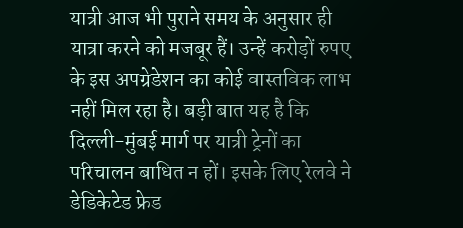यात्री आज भी पुराने समय के अनुसार ही यात्रा करने को मजबूर हैं। उन्हें करोड़ों रुपए के इस अपग्रेडेशन का कोई वास्तविक लाभ नहीं मिल रहा है। बड़ी बात यह है कि दिल्ली-मुंबई मार्ग पर यात्री ट्रेनों का परिचालन बाधित न हों। इसके लिए रेलवे ने डेडिकेटेड फ्रेड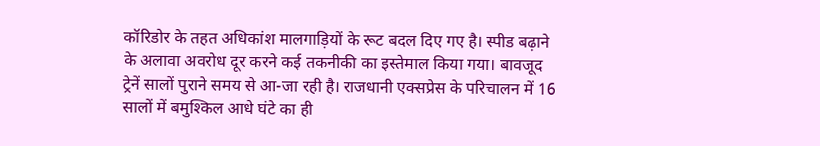कॉरिडोर के तहत अधिकांश मालगाड़ियों के रूट बदल दिए गए है। स्पीड बढ़ाने के अलावा अवरोध दूर करने कई तकनीकी का इस्तेमाल किया गया। बावजूद ट्रेनें सालों पुराने समय से आ-जा रही है। राजधानी एक्सप्रेस के परिचालन में 16 सालों में बमुश्किल आधे घंटे का ही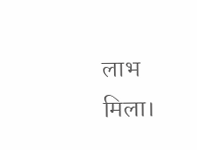लाभ मिला।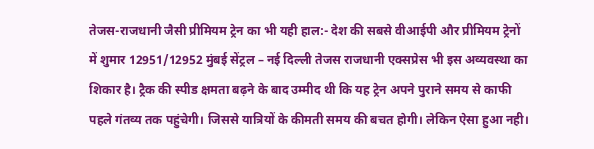तेजस-राजधानी जैसी प्रीमियम ट्रेन का भी यही हाल:- देश की सबसे वीआईपी और प्रीमियम ट्रेनों में शुमार 12951/12952 मुंबई सेंट्रल – नई दिल्ली तेजस राजधानी एक्सप्रेस भी इस अव्यवस्था का शिकार है। ट्रैक की स्पीड क्षमता बढ़ने के बाद उम्मीद थी कि यह ट्रेन अपने पुराने समय से काफी पहले गंतव्य तक पहुंचेगी। जिससे यात्रियों के कीमती समय की बचत होगी। लेकिन ऐसा हुआ नही।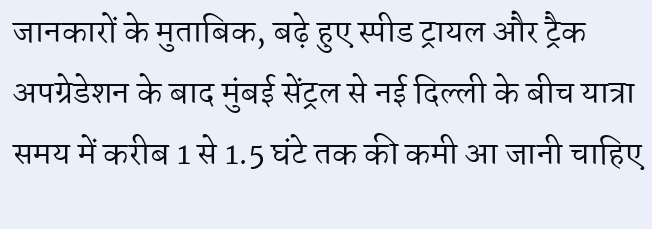जानकारों के मुताबिक, बढ़े हुए स्पीड ट्रायल और ट्रैक अपग्रेडेशन के बाद मुंबई सेंट्रल से नई दिल्ली के बीच यात्रा समय में करीब 1 से 1.5 घंटे तक की कमी आ जानी चाहिए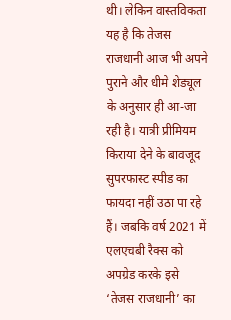थी। लेकिन वास्तविकता यह है कि तेजस राजधानी आज भी अपने पुराने और धीमे शेड्यूल के अनुसार ही आ-जा रही है। यात्री प्रीमियम किराया देने के बावजूद सुपरफास्ट स्पीड का फायदा नहीं उठा पा रहे हैं। जबकि वर्ष 2021 में एलएचबी रैक्स को अपग्रेड करके इसे ‘तेजस राजधानी’ का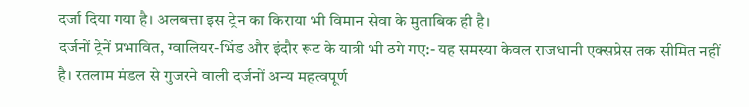दर्जा दिया गया है। अलबत्ता इस ट्रेन का किराया भी विमान सेवा के मुताबिक ही है।
दर्जनों ट्रेनें प्रभावित, ग्वालियर-भिंड और इंदौर रूट के यात्री भी ठगे गए:- यह समस्या केवल राजधानी एक्सप्रेस तक सीमित नहीं है। रतलाम मंडल से गुजरने वाली दर्जनों अन्य महत्वपूर्ण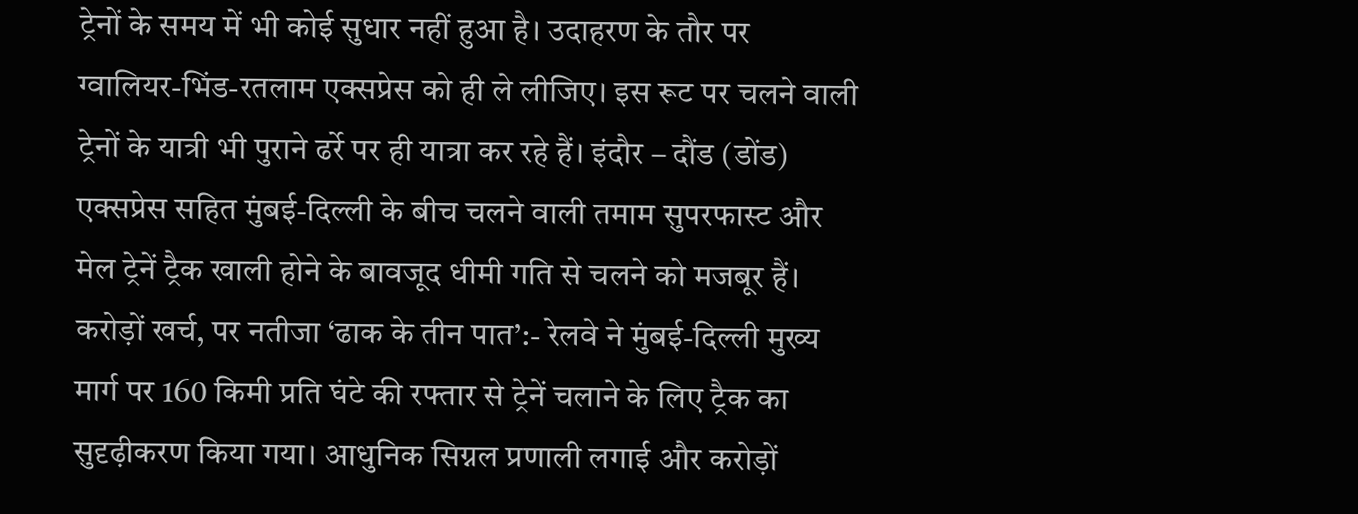ट्रेनों के समय में भी कोई सुधार नहीं हुआ है। उदाहरण के तौर पर ग्वालियर-भिंड-रतलाम एक्सप्रेस को ही ले लीजिए। इस रूट पर चलने वाली ट्रेनों के यात्री भी पुराने ढर्रे पर ही यात्रा कर रहे हैं। इंदौर – दौंड (डोंड) एक्सप्रेस सहित मुंबई-दिल्ली के बीच चलने वाली तमाम सुपरफास्ट और मेल ट्रेनें ट्रैक खाली होने के बावजूद धीमी गति से चलने को मजबूर हैं।
करोड़ों खर्च, पर नतीजा ‘ढाक के तीन पात’:- रेलवे ने मुंबई-दिल्ली मुख्य मार्ग पर 160 किमी प्रति घंटे की रफ्तार से ट्रेनें चलाने के लिए ट्रैक का सुदृढ़ीकरण किया गया। आधुनिक सिग्नल प्रणाली लगाई और करोड़ों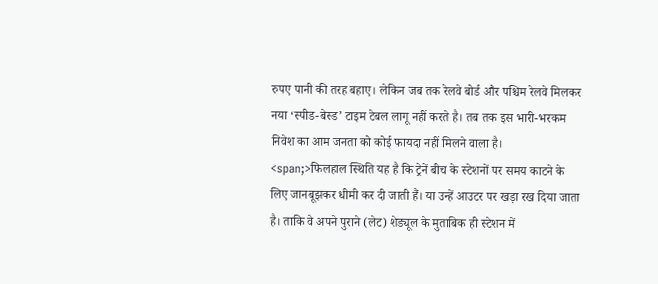रुपए पानी की तरह बहाए। लेकिन जब तक रेलवे बोर्ड और पश्चिम रेलवे मिलकर नया ‘स्पीड-बेस्ड’ टाइम टेबल लागू नहीं करते है। तब तक इस भारी-भरकम निवेश का आम जनता को कोई फायदा नहीं मिलने वाला है।
<span;>फिलहाल स्थिति यह है कि ट्रेनें बीच के स्टेशनों पर समय काटने के लिए जानबूझकर धीमी कर दी जाती हैं। या उन्हें आउटर पर खड़ा रख दिया जाता है। ताकि वे अपने पुराने (लेट) शेड्यूल के मुताबिक ही स्टेशन में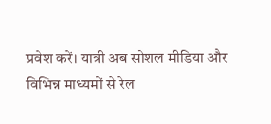प्रवेश करें। यात्री अब सोशल मीडिया और विभिन्न माध्यमों से रेल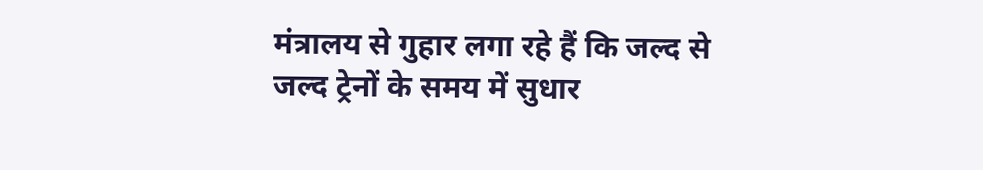मंत्रालय से गुहार लगा रहे हैं कि जल्द से जल्द ट्रेनों के समय में सुधार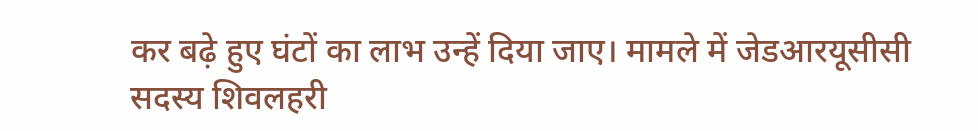कर बढ़े हुए घंटों का लाभ उन्हें दिया जाए। मामले में जेडआरयूसीसी सदस्य शिवलहरी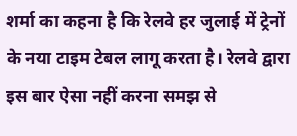शर्मा का कहना है कि रेलवे हर जुलाई में ट्रेनों के नया टाइम टेबल लागू करता है। रेलवे द्वारा इस बार ऐसा नहीं करना समझ से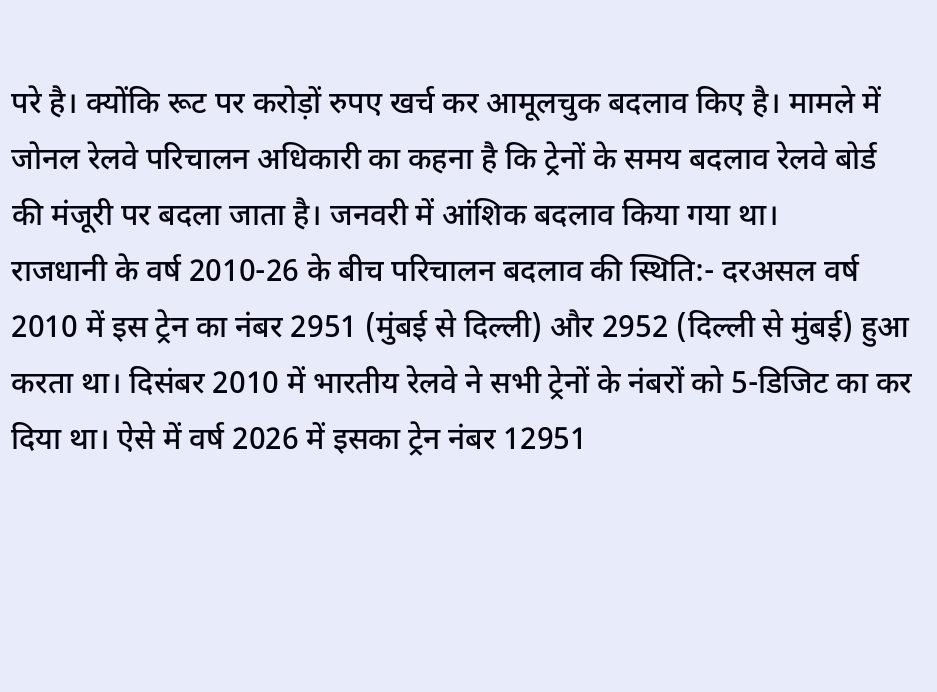परे है। क्योंकि रूट पर करोड़ों रुपए खर्च कर आमूलचुक बदलाव किए है। मामले में जोनल रेलवे परिचालन अधिकारी का कहना है कि ट्रेनों के समय बदलाव रेलवे बोर्ड की मंजूरी पर बदला जाता है। जनवरी में आंशिक बदलाव किया गया था।
राजधानी के वर्ष 2010-26 के बीच परिचालन बदलाव की स्थिति:- दरअसल वर्ष 2010 में इस ट्रेन का नंबर 2951 (मुंबई से दिल्ली) और 2952 (दिल्ली से मुंबई) हुआ करता था। दिसंबर 2010 में भारतीय रेलवे ने सभी ट्रेनों के नंबरों को 5-डिजिट का कर दिया था। ऐसे में वर्ष 2026 में इसका ट्रेन नंबर 12951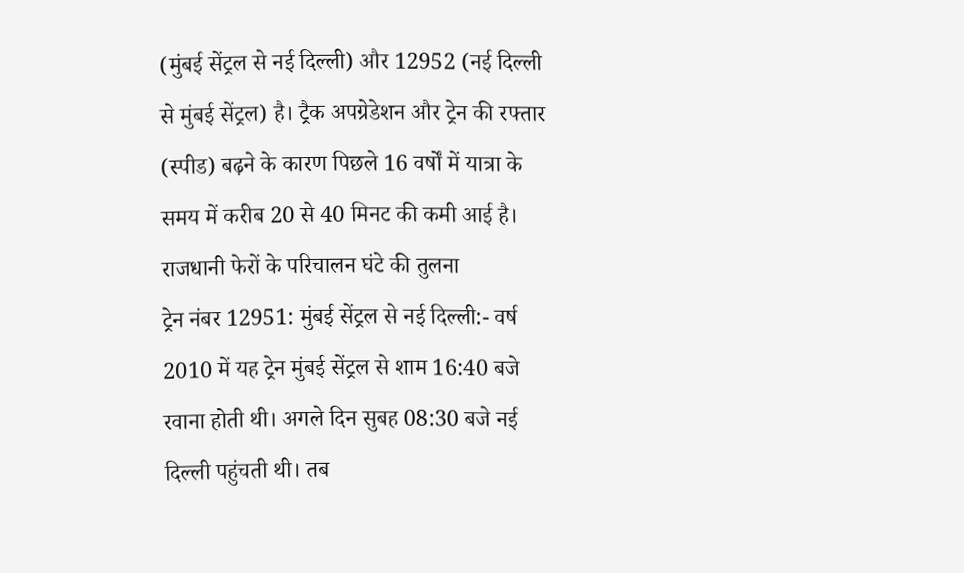(मुंबई सेंट्रल से नई दिल्ली) और 12952 (नई दिल्ली से मुंबई सेंट्रल) है। ट्रैक अपग्रेडेशन और ट्रेन की रफ्तार (स्पीड) बढ़ने के कारण पिछले 16 वर्षों में यात्रा के समय में करीब 20 से 40 मिनट की कमी आई है।
राजधानी फेरों के परिचालन घंटे की तुलना
ट्रेन नंबर 12951: मुंबई सेंट्रल से नई दिल्ली:- वर्ष 2010 में यह ट्रेन मुंबई सेंट्रल से शाम 16:40 बजे रवाना होती थी। अगले दिन सुबह 08:30 बजे नई दिल्ली पहुंचती थी। तब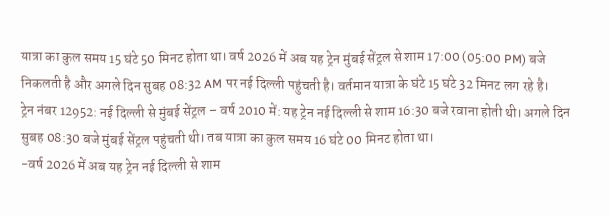यात्रा का कुल समय 15 घंटे 50 मिनट होता था। वर्ष 2026 में अब यह ट्रेन मुंबई सेंट्रल से शाम 17:00 (05:00 PM) बजे निकलती है और अगले दिन सुबह 08:32 AM पर नई दिल्ली पहुंचती है। वर्तमान यात्रा के घंटे 15 घंटे 32 मिनट लग रहे है।
ट्रेन नंबर 12952: नई दिल्ली से मुंबई सेंट्रल – वर्ष 2010 में: यह ट्रेन नई दिल्ली से शाम 16:30 बजे रवाना होती थी। अगले दिन सुबह 08:30 बजे मुंबई सेंट्रल पहुंचती थी। तब यात्रा का कुल समय 16 घंटे 00 मिनट होता था।
-वर्ष 2026 में अब यह ट्रेन नई दिल्ली से शाम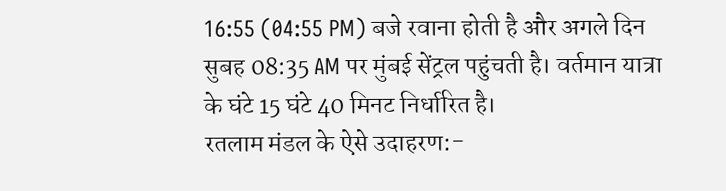16:55 (04:55 PM) बजे रवाना होती है और अगले दिन सुबह 08:35 AM पर मुंबई सेंट्रल पहुंचती है। वर्तमान यात्रा के घंटे 15 घंटे 40 मिनट निर्धारित है।
रतलाम मंडल के ऐसे उदाहरण:-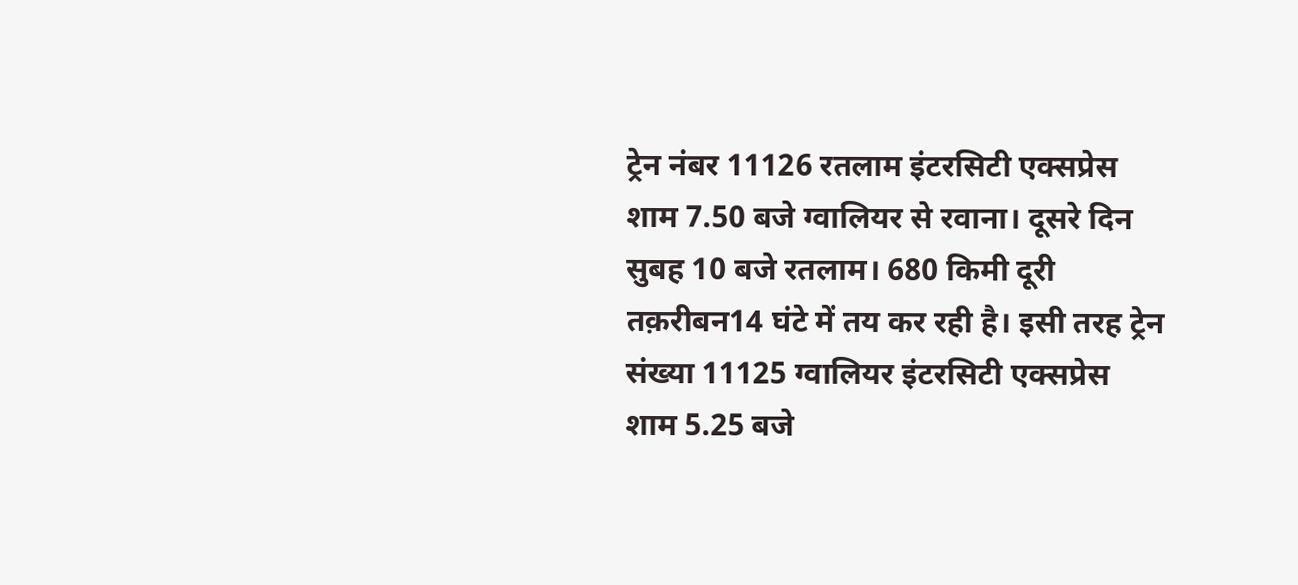ट्रेन नंबर 11126 रतलाम इंटरसिटी एक्सप्रेस शाम 7.50 बजे ग्वालियर से रवाना। दूसरे दिन सुबह 10 बजे रतलाम। 680 किमी दूरी तक़रीबन14 घंटे में तय कर रही है। इसी तरह ट्रेन संख्या 11125 ग्वालियर इंटरसिटी एक्सप्रेस शाम 5.25 बजे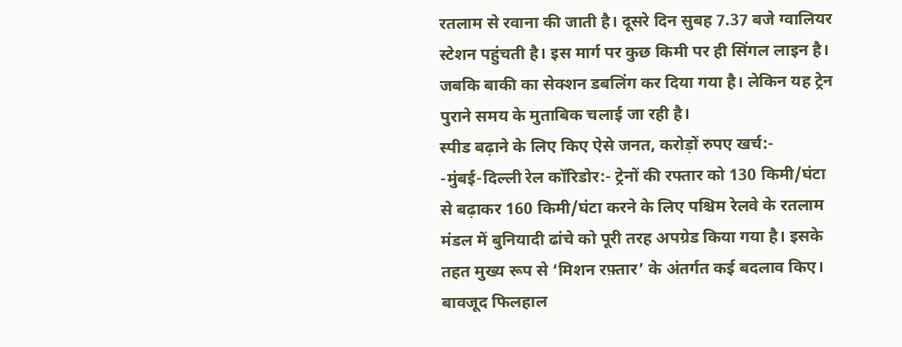रतलाम से रवाना की जाती है। दूसरे दिन सुबह 7.37 बजे ग्वालियर स्टेशन पहुंचती है। इस मार्ग पर कुछ किमी पर ही सिंगल लाइन है। जबकि बाकी का सेक्शन डबलिंग कर दिया गया है। लेकिन यह ट्रेन पुराने समय के मुताबिक चलाई जा रही है।
स्पीड बढ़ाने के लिए किए ऐसे जनत, करोड़ों रुपए खर्च:-
-मुंबई-दिल्ली रेल कॉरिडोर:- ट्रेनों की रफ्तार को 130 किमी/घंटा से बढ़ाकर 160 किमी/घंटा करने के लिए पश्चिम रेलवे के रतलाम मंडल में बुनियादी ढांचे को पूरी तरह अपग्रेड किया गया है। इसके तहत मुख्य रूप से ‘मिशन रफ़्तार’ के अंतर्गत कई बदलाव किए। बावजूद फिलहाल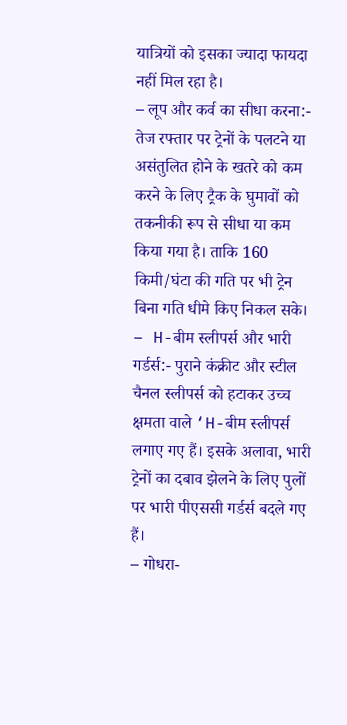यात्रियों को इसका ज्यादा फायदा नहीं मिल रहा है।
– लूप और कर्व का सीधा करना:- तेज रफ्तार पर ट्रेनों के पलटने या असंतुलित होने के खतरे को कम करने के लिए ट्रैक के घुमावों को तकनीकी रूप से सीधा या कम किया गया है। ताकि 160 किमी/घंटा की गति पर भी ट्रेन बिना गति धीमे किए निकल सके।
– H-बीम स्लीपर्स और भारी गर्डर्स:- पुराने कंक्रीट और स्टील चैनल स्लीपर्स को हटाकर उच्च क्षमता वाले ‘H-बीम स्लीपर्स लगाए गए हैं। इसके अलावा, भारी ट्रेनों का दबाव झेलने के लिए पुलों पर भारी पीएससी गर्डर्स बदले गए हैं।
– गोधरा-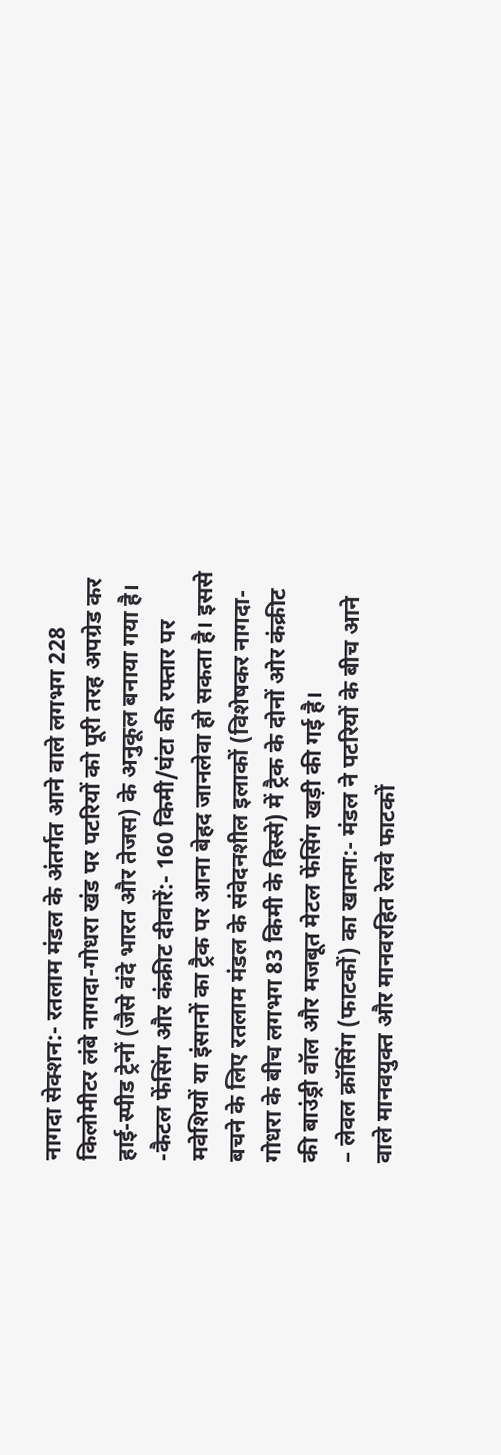नागदा सेक्शन:- रतलाम मंडल के अंतर्गत आने वाले लगभग 228 किलोमीटर लंबे नागदा-गोधरा खंड पर पटरियों को पूरी तरह अपग्रेड कर हाई-स्पीड ट्रेनों (जैसे वंदे भारत और तेजस) के अनुकूल बनाया गया है।
-कैटल फेंसिंग और कंक्रीट दीवारें:- 160 किमी/घंटा की रफ्तार पर मवेशियों या इंसानों का ट्रैक पर आना बेहद जानलेवा हो सकता है। इससे बचने के लिए रतलाम मंडल के संवेदनशील इलाकों (विशेषकर नागदा-गोधरा के बीच लगभग 83 किमी के हिस्से) में ट्रैक के दोनों ओर कंक्रीट की बाउंड्री वॉल और मजबूत मेटल फेंसिंग खड़ी की गई है।
– लेवल क्रॉसिंग (फाटकों) का खात्मा:- मंडल ने पटरियों के बीच आने वाले मानवयुक्त और मानवरहित रेलवे फाटकों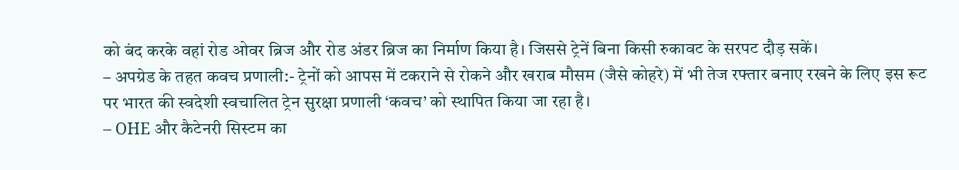को बंद करके वहां रोड ओवर ब्रिज और रोड अंडर ब्रिज का निर्माण किया है। जिससे ट्रेनें बिना किसी रुकावट के सरपट दौड़ सकें।
– अपग्रेड के तहत कवच प्रणाली:- ट्रेनों को आपस में टकराने से रोकने और खराब मौसम (जैसे कोहरे) में भी तेज रफ्तार बनाए रखने के लिए इस रूट पर भारत की स्वदेशी स्वचालित ट्रेन सुरक्षा प्रणाली ‘कवच’ को स्थापित किया जा रहा है।
– OHE और कैटेनरी सिस्टम का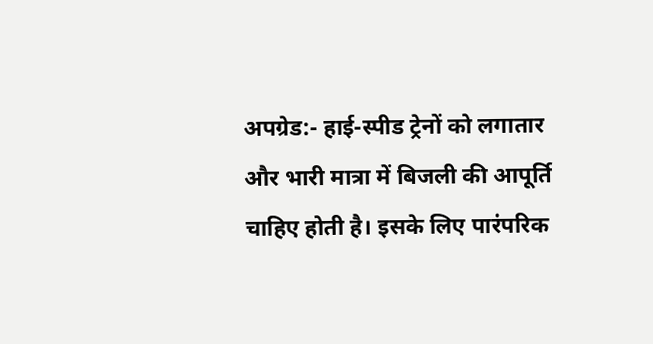अपग्रेड:- हाई-स्पीड ट्रेनों को लगातार और भारी मात्रा में बिजली की आपूर्ति चाहिए होती है। इसके लिए पारंपरिक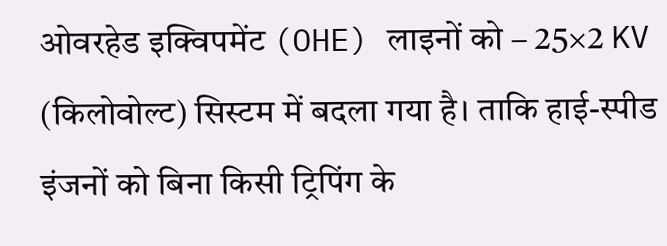ओवरहेड इक्विपमेंट (OHE) लाइनों को – 25×2 KV (किलोवोल्ट) सिस्टम में बदला गया है। ताकि हाई-स्पीड इंजनों को बिना किसी ट्रिपिंग के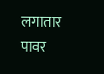लगातार पावर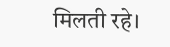मिलती रहे।